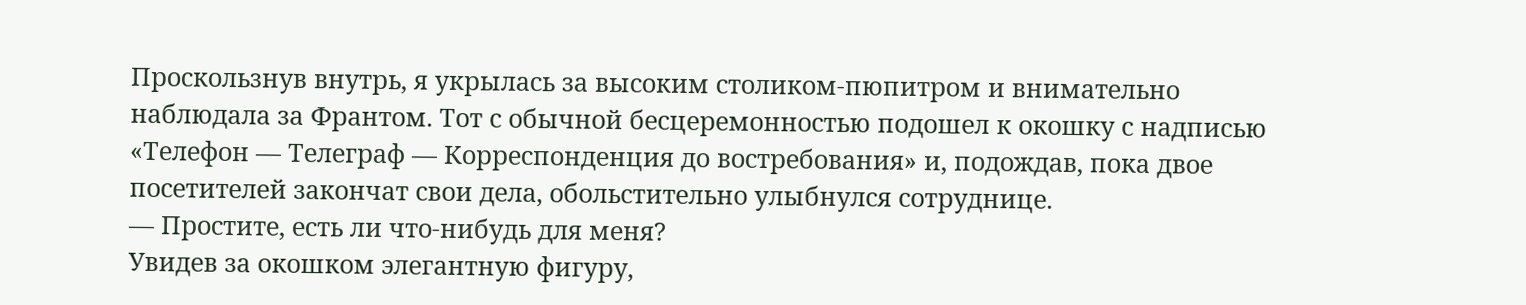Проскользнув внутрь, я укрылась за высоким столиком-пюпитром и внимательно наблюдала за Франтом. Тот с обычной бесцеремонностью подошел к окошку с надписью «Телефон — Телеграф — Корреспонденция до востребования» и, подождав, пока двое посетителей закончат свои дела, обольстительно улыбнулся сотруднице.
— Простите, есть ли что-нибудь для меня?
Увидев за окошком элегантную фигуру,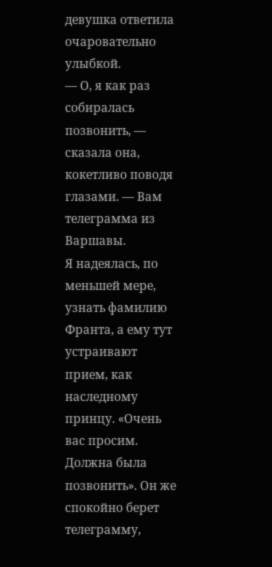девушка ответила очаровательно улыбкой.
— О, я как раз собиралась позвонить, — сказала она, кокетливо поводя глазами. — Вам телеграмма из Варшавы.
Я надеялась, по меньшей мере, узнать фамилию Франта, а ему тут устраивают прием, как наследному принцу. «Очень вас просим. Должна была позвонить». Он же спокойно берет телеграмму,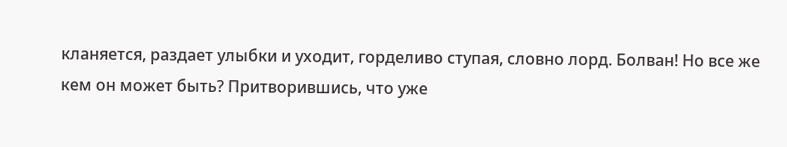кланяется, раздает улыбки и уходит, горделиво ступая, словно лорд. Болван! Но все же кем он может быть? Притворившись, что уже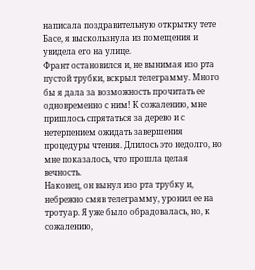написала поздравительную открытку тете Басе, я выскользнула из помещения и увидела его на улице.
Франт остановился и, не вынимая изо рта пустой трубки, вскрыл телеграмму. Много бы я дала за возможность прочитать ее одновременно с ним! К сожалению, мне пришлось спрятаться за дерево и с нетерпением ожидать завершения процедуры чтения. Длилось это недолго, но мне показалось, что прошла целая вечность.
Наконец, он вынул изо рта трубку и, небрежно смяв телеграмму, уронил ее на тротуар. Я уже было обрадовалась, но, к сожалению,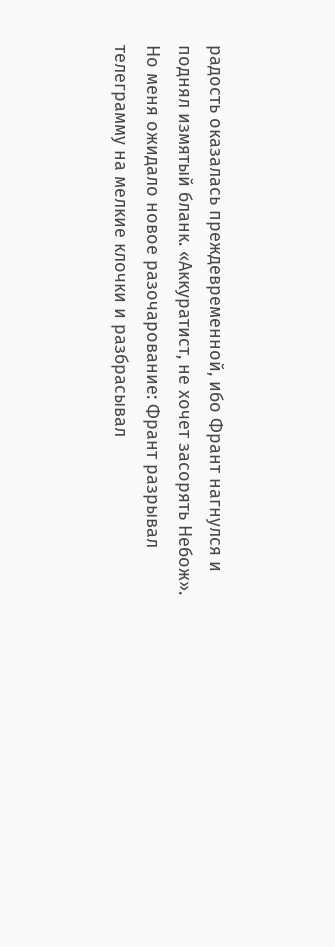радость оказалась преждевременной, ибо Франт нагнулся и поднял измятый бланк. «Аккуратист, не хочет засорять Небож». Но меня ожидало новое разочарование: Франт разрывал телеграмму на мелкие клочки и разбрасывал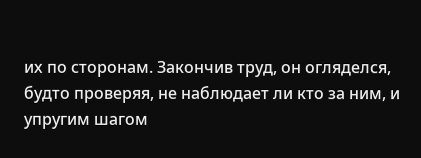их по сторонам. Закончив труд, он огляделся, будто проверяя, не наблюдает ли кто за ним, и упругим шагом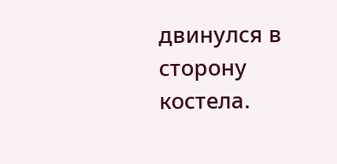двинулся в сторону костела.